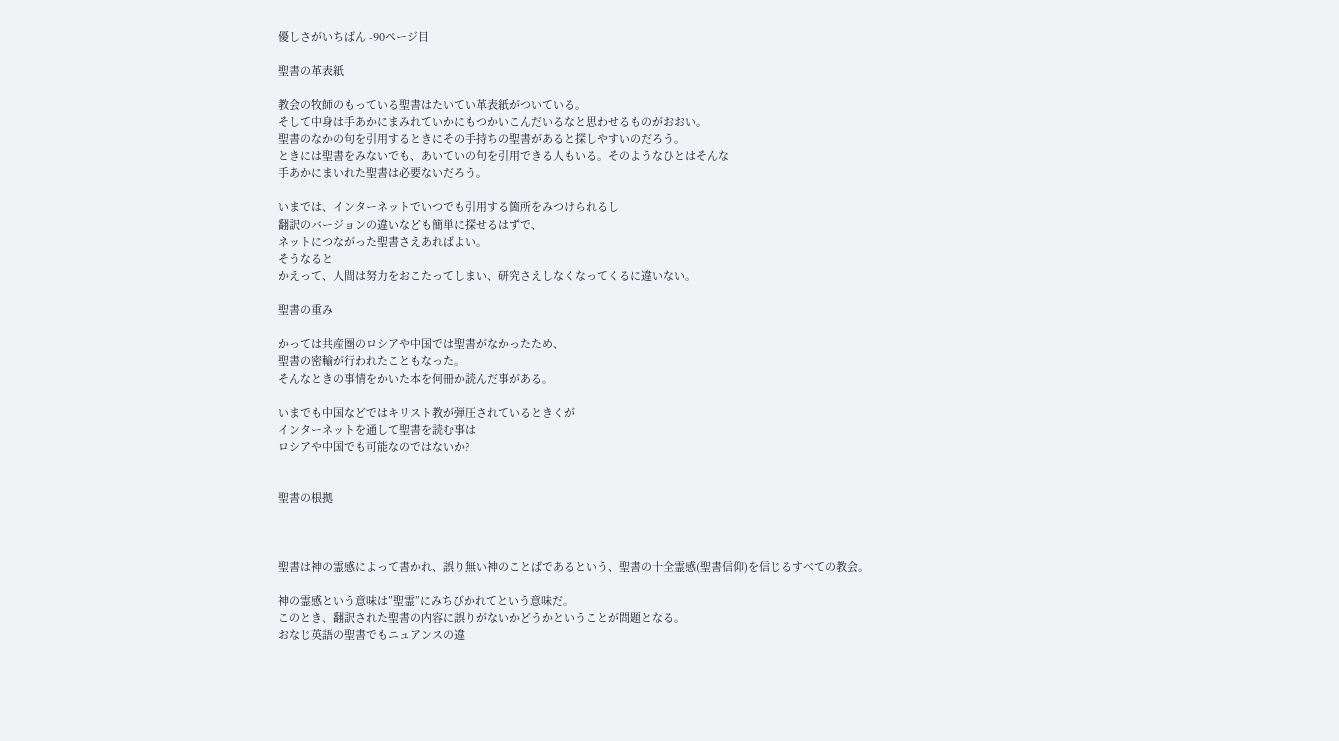優しさがいちばん -90ページ目

聖書の革表紙

教会の牧師のもっている聖書はたいてい革表紙がついている。
そして中身は手あかにまみれていかにもつかいこんだいるなと思わせるものがおおい。
聖書のなかの句を引用するときにその手持ちの聖書があると探しやすいのだろう。
ときには聖書をみないでも、あいていの句を引用できる人もいる。そのようなひとはそんな
手あかにまいれた聖書は必要ないだろう。

いまでは、インターネットでいつでも引用する箇所をみつけられるし
翻訳のバージョンの違いなども簡単に探せるはずで、
ネットにつながった聖書さえあればよい。
そうなると
かえって、人間は努力をおこたってしまい、研究さえしなくなってくるに違いない。

聖書の重み

かっては共産圏のロシアや中国では聖書がなかったため、
聖書の密輸が行われたこともなった。
そんなときの事情をかいた本を何冊か読んだ事がある。

いまでも中国などではキリスト教が弾圧されているときくが
インターネットを通して聖書を読む事は
ロシアや中国でも可能なのではないか?


聖書の根拠



聖書は神の霊感によって書かれ、誤り無い神のことばであるという、聖書の十全霊感(聖書信仰)を信じるすべての教会。

神の霊感という意味は”聖霊”にみちびかれてという意味だ。
このとき、翻訳された聖書の内容に誤りがないかどうかということが問題となる。
おなじ英語の聖書でもニュアンスの違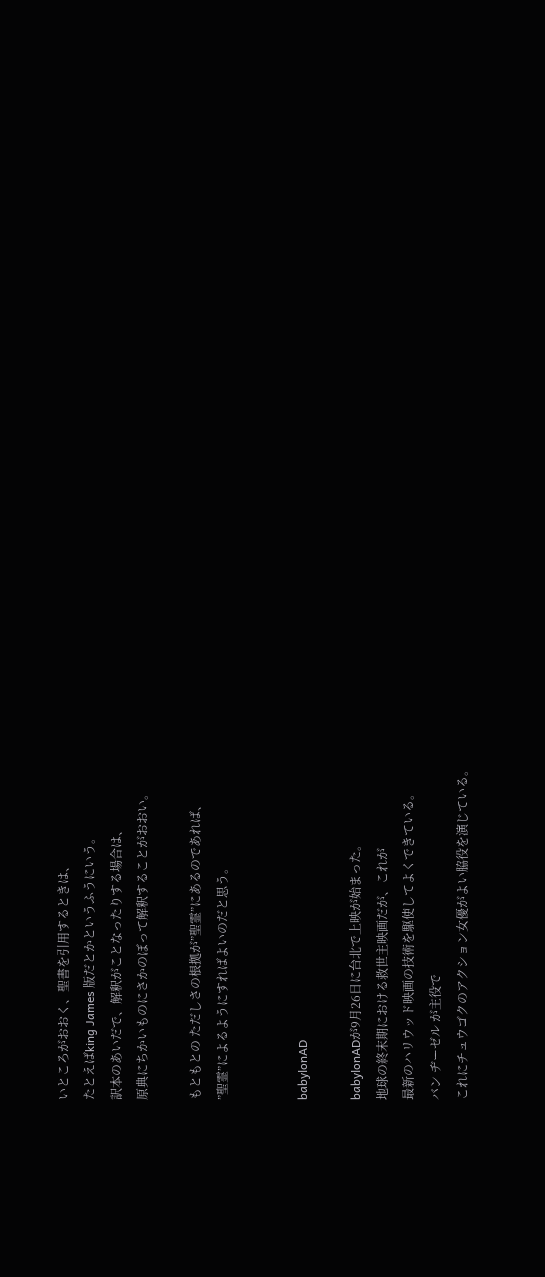いところがおおく、聖書を引用するときは、
たとえばking James 版だとかというふうにいう。
訳本のあいだで、解釈がことなったりする場合は、
原典にちかいものにさかのぼって解釈することがおおい。

もともとの ただしさの根拠が”聖霊”にあるのであれば、
”聖霊”によるようにすればよいのだと思う。


babylonAD

babylonADが9月26日に台北で上映が始まった。
地球の終末期における救世主映画だが、これが
最新のハリウッド映画の技術を駆使してよくできている。
バン ヂーゼル が主役で
これにチュウゴクのアクション女優がよい脇役を演じている。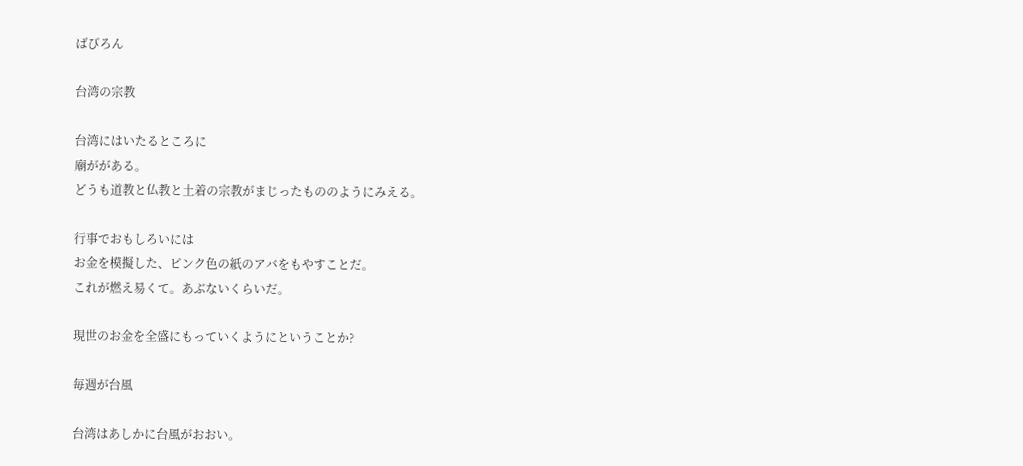ばびろん

台湾の宗教

台湾にはいたるところに
廟ががある。
どうも道教と仏教と土着の宗教がまじったもののようにみえる。

行事でおもしろいには
お金を模擬した、ピンク色の紙のアバをもやすことだ。
これが燃え易くて。あぶないくらいだ。

現世のお金を全盛にもっていくようにということか?

毎週が台風

台湾はあしかに台風がおおい。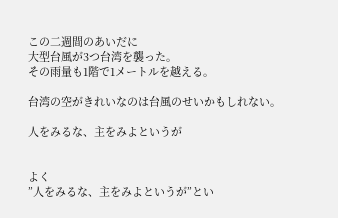この二週間のあいだに
大型台風が3つ台湾を襲った。
その雨量も1階で1メートルを越える。

台湾の空がきれいなのは台風のせいかもしれない。

人をみるな、主をみよというが


よく
”人をみるな、主をみよというが”とい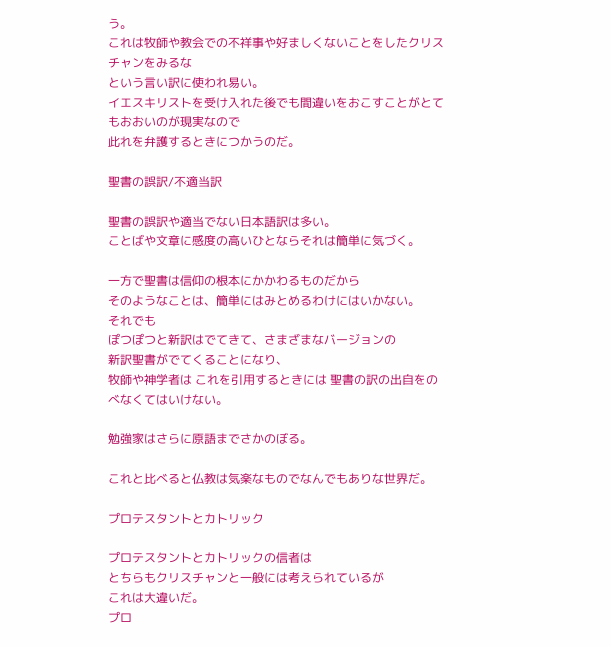う。
これは牧師や教会での不祥事や好ましくないことをしたクリスチャンをみるな
という言い訳に使われ易い。
イエスキリストを受け入れた後でも間違いをおこすことがとてもおおいのが現実なので
此れを弁護するときにつかうのだ。

聖書の誤訳/不適当訳

聖書の誤訳や適当でない日本語訳は多い。
ことばや文章に感度の高いひとならそれは簡単に気づく。

一方で聖書は信仰の根本にかかわるものだから
そのようなことは、簡単にはみとめるわけにはいかない。
それでも
ぽつぽつと新訳はでてきて、さまざまなバージョンの
新訳聖書がでてくることになり、
牧師や神学者は これを引用するときには 聖書の訳の出自をのべなくてはいけない。

勉強家はさらに原語までさかのぼる。

これと比べると仏教は気楽なものでなんでもありな世界だ。

プロテスタントとカトリック

プロテスタントとカトリックの信者は
とちらもクリスチャンと一般には考えられているが
これは大違いだ。
プロ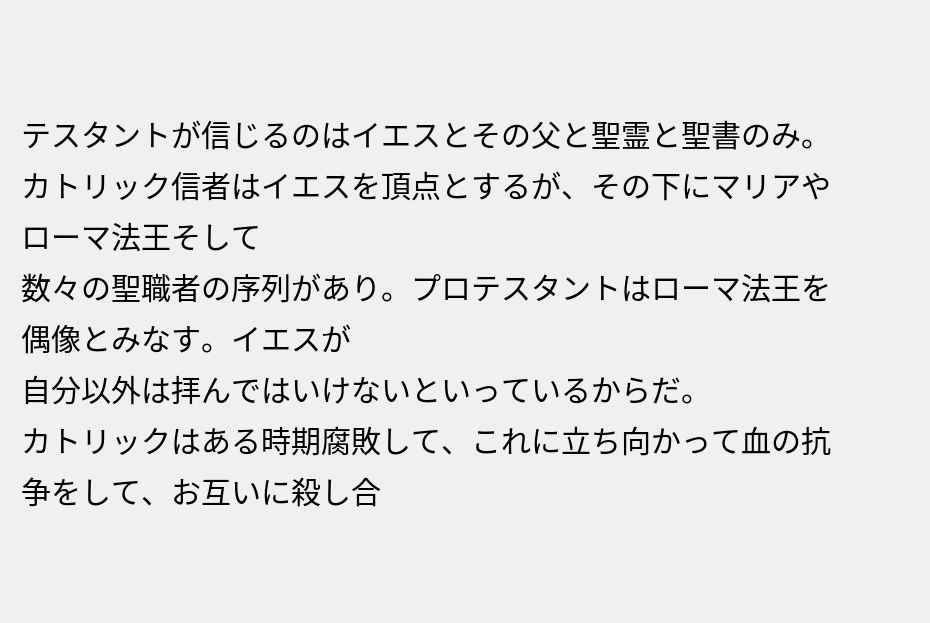テスタントが信じるのはイエスとその父と聖霊と聖書のみ。
カトリック信者はイエスを頂点とするが、その下にマリアやローマ法王そして
数々の聖職者の序列があり。プロテスタントはローマ法王を偶像とみなす。イエスが
自分以外は拝んではいけないといっているからだ。
カトリックはある時期腐敗して、これに立ち向かって血の抗争をして、お互いに殺し合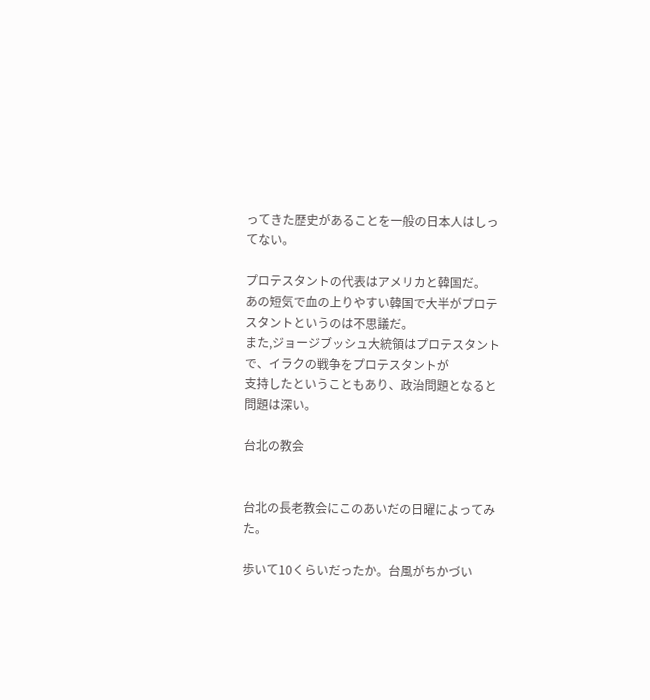ってきた歴史があることを一般の日本人はしってない。

プロテスタントの代表はアメリカと韓国だ。
あの短気で血の上りやすい韓国で大半がプロテスタントというのは不思議だ。
また,ジョージブッシュ大統領はプロテスタントで、イラクの戦争をプロテスタントが
支持したということもあり、政治問題となると問題は深い。

台北の教会


台北の長老教会にこのあいだの日曜によってみた。

歩いて10くらいだったか。台風がちかづい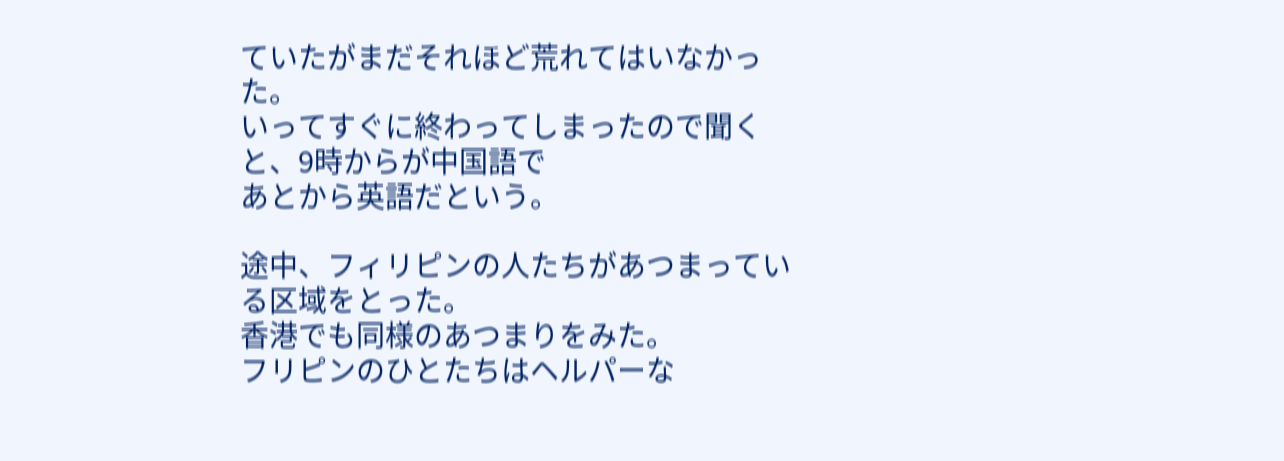ていたがまだそれほど荒れてはいなかった。
いってすぐに終わってしまったので聞くと、9時からが中国語で
あとから英語だという。

途中、フィリピンの人たちがあつまっている区域をとった。
香港でも同様のあつまりをみた。
フリピンのひとたちはヘルパーな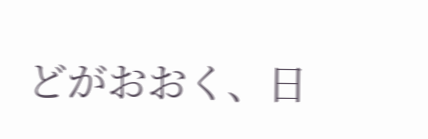どがおおく、日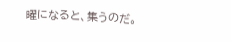曜になると、集うのだ。